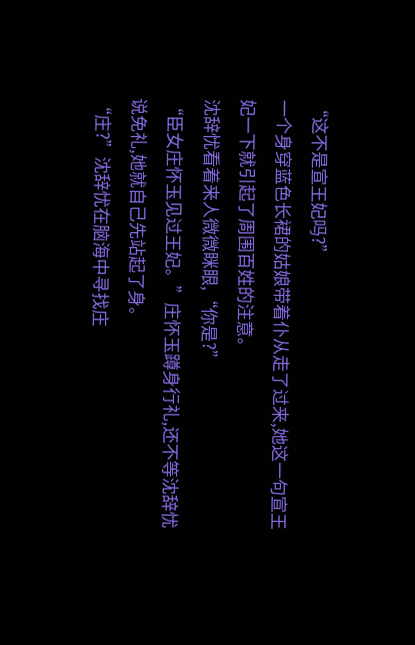“这不是宣王妃吗?”
一个身穿蓝色长裙的姑娘带着仆从走了过来,她这一句宣王妃一下就引起了周围百姓的注意。
沈辞忧看着来人微微眯眼,“你是?”
“臣女庄怀玉见过王妃。”庄怀玉蹲身行礼,还不等沈辞忧说免礼,她就自己先站起了身。
“庄?”沈辞忧在脑海中寻找庄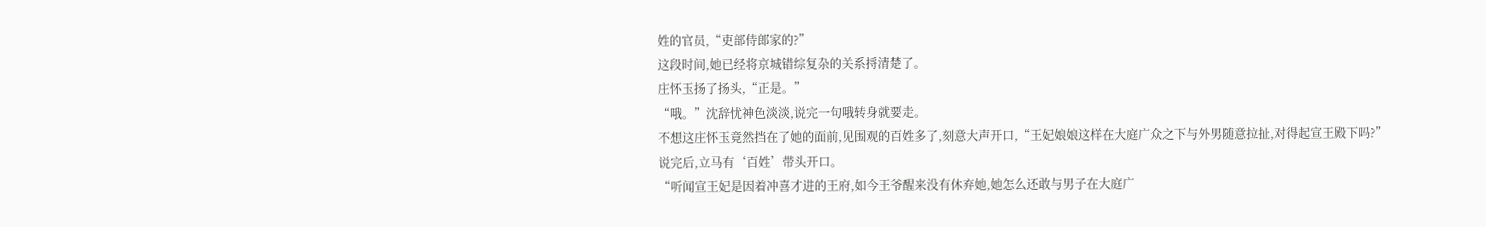姓的官员,“吏部侍郎家的?”
这段时间,她已经将京城错综复杂的关系捋清楚了。
庄怀玉扬了扬头,“正是。”
“哦。”沈辞忧神色淡淡,说完一句哦转身就要走。
不想这庄怀玉竟然挡在了她的面前,见围观的百姓多了,刻意大声开口,“王妃娘娘这样在大庭广众之下与外男随意拉扯,对得起宣王殿下吗?”
说完后,立马有‘百姓’带头开口。
“听闻宣王妃是因着冲喜才进的王府,如今王爷醒来没有休弃她,她怎么还敢与男子在大庭广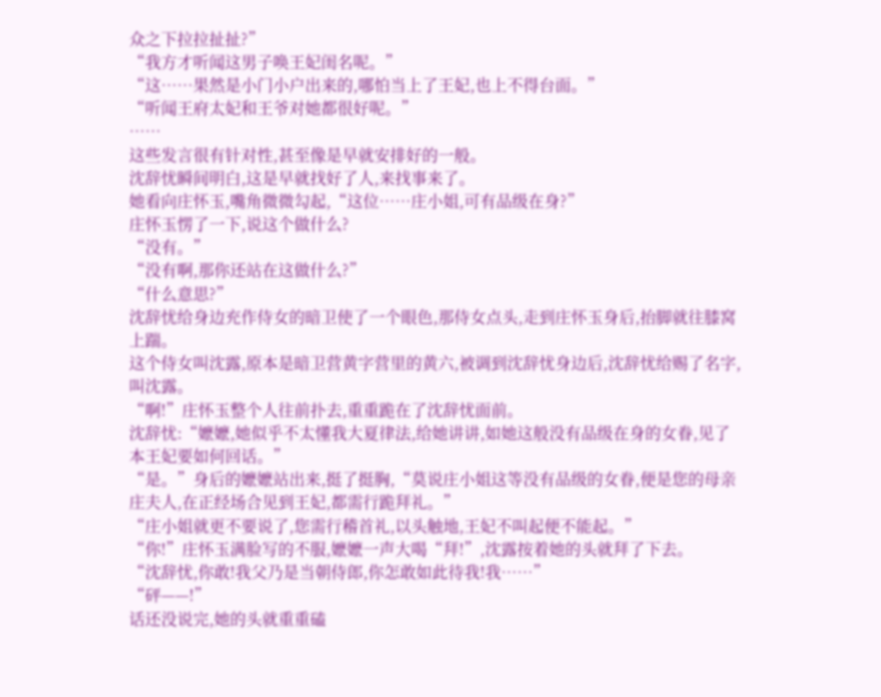众之下拉拉扯扯?”
“我方才听闻这男子唤王妃闺名呢。”
“这……果然是小门小户出来的,哪怕当上了王妃,也上不得台面。”
“听闻王府太妃和王爷对她都很好呢。”
……
这些发言很有针对性,甚至像是早就安排好的一般。
沈辞忧瞬间明白,这是早就找好了人,来找事来了。
她看向庄怀玉,嘴角微微勾起,“这位……庄小姐,可有品级在身?”
庄怀玉愣了一下,说这个做什么?
“没有。”
“没有啊,那你还站在这做什么?”
“什么意思?”
沈辞忧给身边充作侍女的暗卫使了一个眼色,那侍女点头,走到庄怀玉身后,抬脚就往膝窝上踹。
这个侍女叫沈露,原本是暗卫营黄字营里的黄六,被调到沈辞忧身边后,沈辞忧给赐了名字,叫沈露。
“啊!”庄怀玉整个人往前扑去,重重跪在了沈辞忧面前。
沈辞忧:“嬷嬷,她似乎不太懂我大夏律法,给她讲讲,如她这般没有品级在身的女眷,见了本王妃要如何回话。”
“是。”身后的嬷嬷站出来,挺了挺胸,“莫说庄小姐这等没有品级的女眷,便是您的母亲庄夫人,在正经场合见到王妃,都需行跪拜礼。”
“庄小姐就更不要说了,您需行稽首礼,以头触地,王妃不叫起便不能起。”
“你!”庄怀玉满脸写的不服,嬷嬷一声大喝“拜!”,沈露按着她的头就拜了下去。
“沈辞忧,你敢!我父乃是当朝侍郎,你怎敢如此待我!我……”
“砰——!”
话还没说完,她的头就重重磕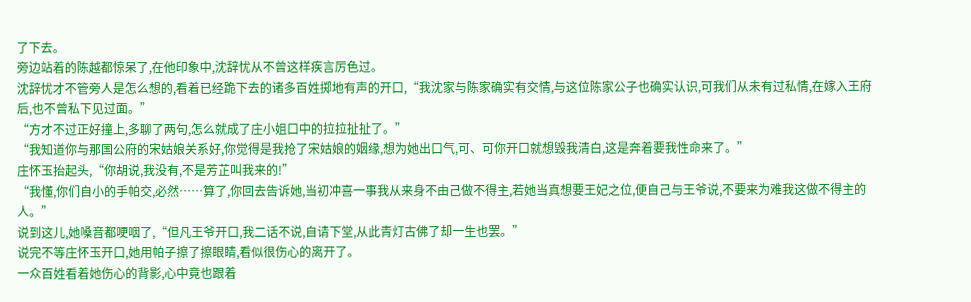了下去。
旁边站着的陈越都惊呆了,在他印象中,沈辞忧从不曾这样疾言厉色过。
沈辞忧才不管旁人是怎么想的,看着已经跪下去的诸多百姓掷地有声的开口,“我沈家与陈家确实有交情,与这位陈家公子也确实认识,可我们从未有过私情,在嫁入王府后,也不曾私下见过面。”
“方才不过正好撞上,多聊了两句,怎么就成了庄小姐口中的拉拉扯扯了。”
“我知道你与那国公府的宋姑娘关系好,你觉得是我抢了宋姑娘的姻缘,想为她出口气,可、可你开口就想毁我清白,这是奔着要我性命来了。”
庄怀玉抬起头,“你胡说,我没有,不是芳芷叫我来的!”
“我懂,你们自小的手帕交,必然……算了,你回去告诉她,当初冲喜一事我从来身不由己做不得主,若她当真想要王妃之位,便自己与王爷说,不要来为难我这做不得主的人。”
说到这儿,她嗓音都哽咽了,“但凡王爷开口,我二话不说,自请下堂,从此青灯古佛了却一生也罢。”
说完不等庄怀玉开口,她用帕子擦了擦眼睛,看似很伤心的离开了。
一众百姓看着她伤心的背影,心中竟也跟着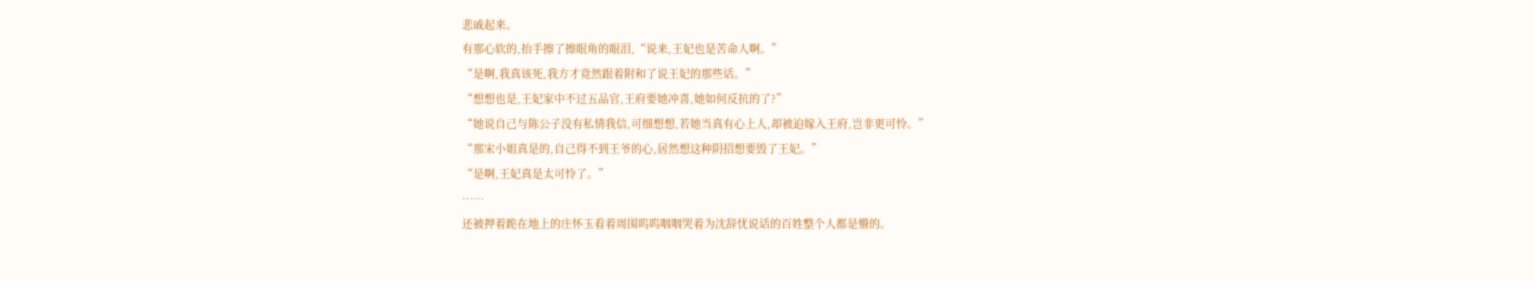悲戚起来。
有那心软的,抬手擦了擦眼角的眼泪,“说来,王妃也是苦命人啊。”
“是啊,我真该死,我方才竟然跟着附和了说王妃的那些话。”
“想想也是,王妃家中不过五品官,王府要她冲喜,她如何反抗的了?”
“她说自己与陈公子没有私情我信,可细想想,若她当真有心上人,却被迫嫁入王府,岂非更可怜。”
“那宋小姐真是的,自己得不到王爷的心,居然想这种阴招想要毁了王妃。”
“是啊,王妃真是太可怜了。”
……
还被押着跪在地上的庄怀玉看着周围呜呜咽咽哭着为沈辞忧说话的百姓整个人都是懵的。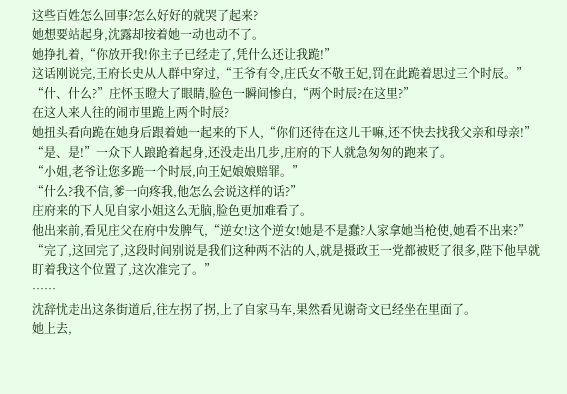这些百姓怎么回事?怎么好好的就哭了起来?
她想要站起身,沈露却按着她一动也动不了。
她挣扎着,“你放开我!你主子已经走了,凭什么还让我跪!”
这话刚说完,王府长史从人群中穿过,“王爷有令,庄氏女不敬王妃,罚在此跪着思过三个时辰。”
“什、什么?”庄怀玉瞪大了眼睛,脸色一瞬间惨白,“两个时辰?在这里?”
在这人来人往的闹市里跪上两个时辰?
她扭头看向跪在她身后跟着她一起来的下人,“你们还待在这儿干嘛,还不快去找我父亲和母亲!”
“是、是!”一众下人踉跄着起身,还没走出几步,庄府的下人就急匆匆的跑来了。
“小姐,老爷让您多跪一个时辰,向王妃娘娘赔罪。”
“什么?我不信,爹一向疼我,他怎么会说这样的话?”
庄府来的下人见自家小姐这么无脑,脸色更加难看了。
他出来前,看见庄父在府中发脾气,“逆女!这个逆女!她是不是蠢?人家拿她当枪使,她看不出来?”
“完了,这回完了,这段时间别说是我们这种两不沾的人,就是摄政王一党都被贬了很多,陛下他早就盯着我这个位置了,这次准完了。”
……
沈辞忧走出这条街道后,往左拐了拐,上了自家马车,果然看见谢奇文已经坐在里面了。
她上去,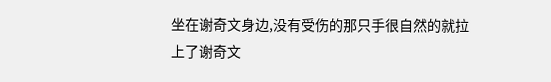坐在谢奇文身边,没有受伤的那只手很自然的就拉上了谢奇文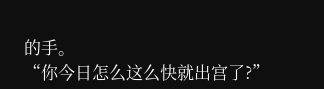的手。
“你今日怎么这么快就出宫了?”